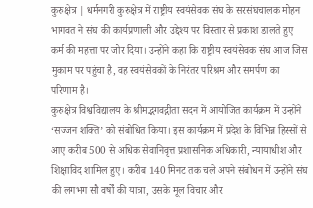कुरुक्षेत्र | धर्मनगरी कुरुक्षेत्र में राष्ट्रीय स्वयंसेवक संघ के सरसंघचालक मोहन भागवत ने संघ की कार्यप्रणाली और उद्देश्य पर विस्तार से प्रकाश डालते हुए कर्म की महत्ता पर जोर दिया। उन्होंने कहा कि राष्ट्रीय स्वयंसेवक संघ आज जिस मुकाम पर पहुंचा है, वह स्वयंसेवकों के निरंतर परिश्रम और समर्पण का परिणाम है।
कुरुक्षेत्र विश्वविद्यालय के श्रीमद्भगवद्गीता सदन में आयोजित कार्यक्रम में उन्होंने ‘सज्जन शक्ति’ को संबोधित किया। इस कार्यक्रम में प्रदेश के विभिन्न हिस्सों से आए करीब 500 से अधिक सेवानिवृत्त प्रशासनिक अधिकारी, न्यायाधीश और शिक्षाविद शामिल हुए। करीब 140 मिनट तक चले अपने संबोधन में उन्होंने संघ की लगभग सौ वर्षों की यात्रा, उसके मूल विचार और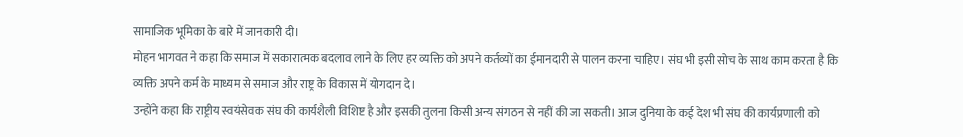सामाजिक भूमिका के बारे में जानकारी दी।
मोहन भागवत ने कहा कि समाज में सकारात्मक बदलाव लाने के लिए हर व्यक्ति को अपने कर्तव्यों का ईमानदारी से पालन करना चाहिए। संघ भी इसी सोच के साथ काम करता है कि व्यक्ति अपने कर्म के माध्यम से समाज और राष्ट्र के विकास में योगदान दे।
उन्होंने कहा कि राष्ट्रीय स्वयंसेवक संघ की कार्यशैली विशिष्ट है और इसकी तुलना किसी अन्य संगठन से नहीं की जा सकती। आज दुनिया के कई देश भी संघ की कार्यप्रणाली को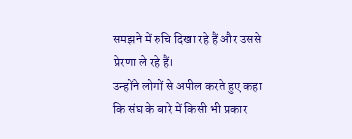समझने में रुचि दिखा रहे हैं और उससे प्रेरणा ले रहे हैं।
उन्होंने लोगों से अपील करते हुए कहा कि संघ के बारे में किसी भी प्रकार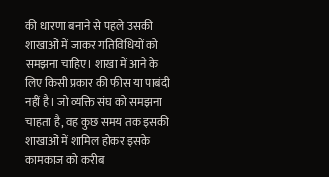की धारणा बनाने से पहले उसकी शाखाओं में जाकर गतिविधियों को समझना चाहिए। शाखा में आने के लिए किसी प्रकार की फीस या पाबंदी नहीं है। जो व्यक्ति संघ को समझना चाहता है, वह कुछ समय तक इसकी शाखाओं में शामिल होकर इसके कामकाज को करीब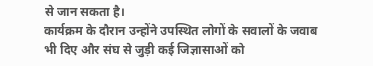से जान सकता है।
कार्यक्रम के दौरान उन्होंने उपस्थित लोगों के सवालों के जवाब भी दिए और संघ से जुड़ी कई जिज्ञासाओं को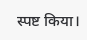स्पष्ट किया।